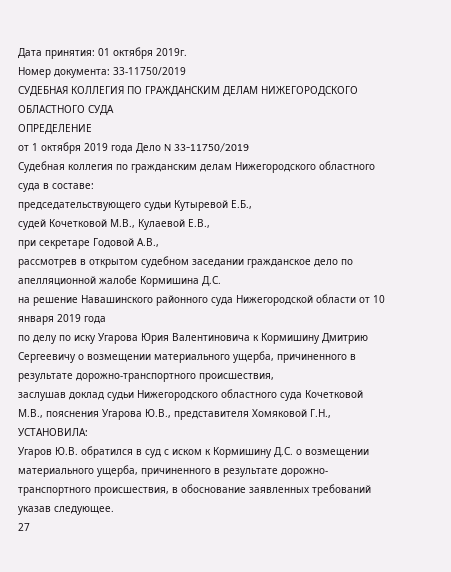Дата принятия: 01 октября 2019г.
Номер документа: 33-11750/2019
СУДЕБНАЯ КОЛЛЕГИЯ ПО ГРАЖДАНСКИМ ДЕЛАМ НИЖЕГОРОДСКОГО ОБЛАСТНОГО СУДА
ОПРЕДЕЛЕНИЕ
от 1 октября 2019 года Дело N 33-11750/2019
Судебная коллегия по гражданским делам Нижегородского областного суда в составе:
председательствующего судьи Кутыревой Е.Б.,
судей Кочетковой М.В., Кулаевой Е.В.,
при секретаре Годовой А.В.,
рассмотрев в открытом судебном заседании гражданское дело по апелляционной жалобе Кормишина Д.С.
на решение Навашинского районного суда Нижегородской области от 10 января 2019 года
по делу по иску Угарова Юрия Валентиновича к Кормишину Дмитрию Сергеевичу о возмещении материального ущерба, причиненного в результате дорожно-транспортного происшествия,
заслушав доклад судьи Нижегородского областного суда Кочетковой М.В., пояснения Угарова Ю.В., представителя Хомяковой Г.Н.,
УСТАНОВИЛА:
Угаров Ю.В. обратился в суд с иском к Кормишину Д.С. о возмещении материального ущерба, причиненного в результате дорожно-транспортного происшествия, в обоснование заявленных требований указав следующее.
27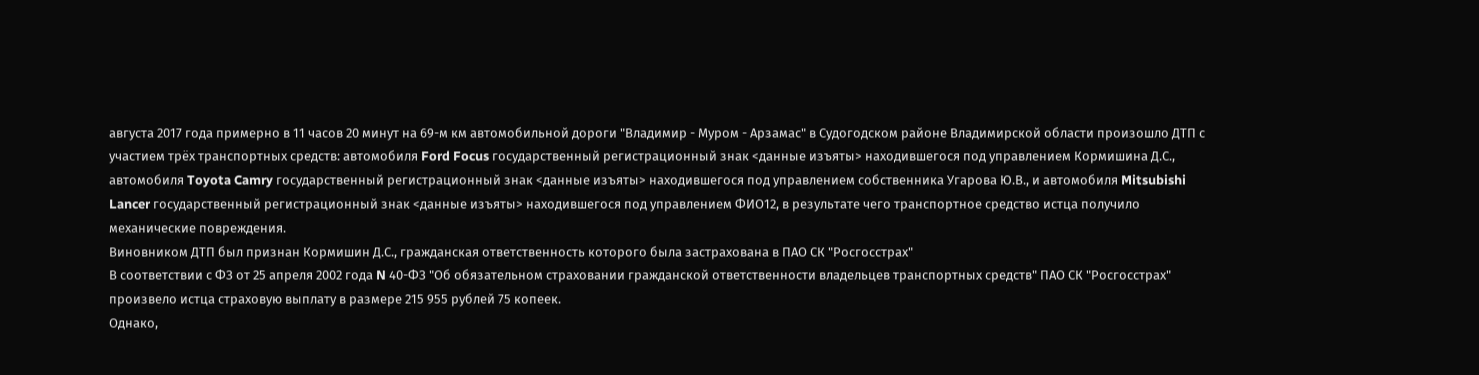августа 2017 года примерно в 11 часов 20 минут на 69-м км автомобильной дороги "Владимир - Муром - Арзамас" в Судогодском районе Владимирской области произошло ДТП с участием трёх транспортных средств: автомобиля Ford Focus государственный регистрационный знак <данные изъяты> находившегося под управлением Кормишина Д.С., автомобиля Toyota Camry государственный регистрационный знак <данные изъяты> находившегося под управлением собственника Угарова Ю.В., и автомобиля Mitsubishi Lancer государственный регистрационный знак <данные изъяты> находившегося под управлением ФИО12, в результате чего транспортное средство истца получило механические повреждения.
Виновником ДТП был признан Кормишин Д.С., гражданская ответственность которого была застрахована в ПАО СК "Росгосстрах"
В соответствии с ФЗ от 25 апреля 2002 года N 40-ФЗ "Об обязательном страховании гражданской ответственности владельцев транспортных средств" ПАО СК "Росгосстрах" произвело истца страховую выплату в размере 215 955 рублей 75 копеек.
Однако,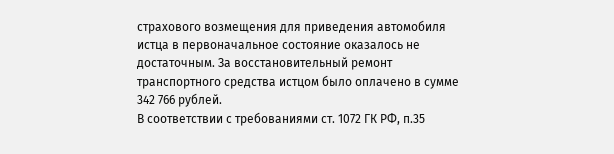страхового возмещения для приведения автомобиля истца в первоначальное состояние оказалось не достаточным. За восстановительный ремонт транспортного средства истцом было оплачено в сумме 342 766 рублей.
В соответствии с требованиями ст. 1072 ГК РФ, п.35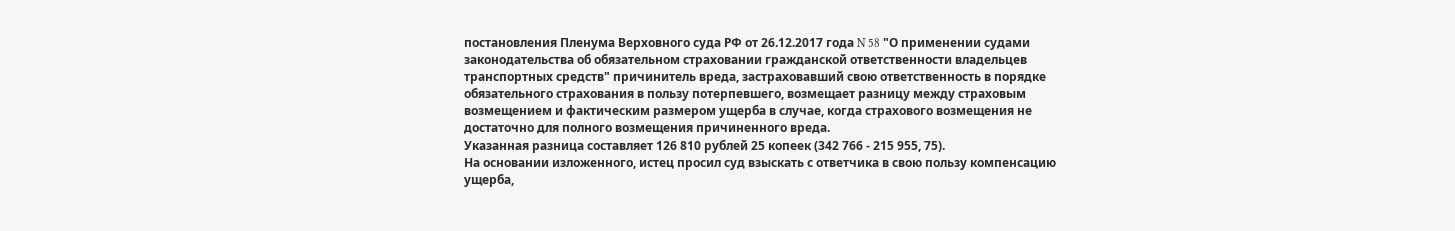постановления Пленума Верховного суда РФ от 26.12.2017 года N 58 "О применении судами законодательства об обязательном страховании гражданской ответственности владельцев транспортных средств" причинитель вреда, застраховавший свою ответственность в порядке обязательного страхования в пользу потерпевшего, возмещает разницу между страховым возмещением и фактическим размером ущерба в случае, когда страхового возмещения не достаточно для полного возмещения причиненного вреда.
Указанная разница составляет 126 810 рублей 25 копеек (342 766 - 215 955, 75).
На основании изложенного, истец просил суд взыскать с ответчика в свою пользу компенсацию ущерба,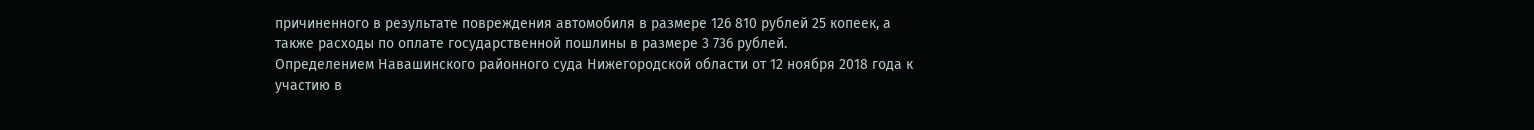причиненного в результате повреждения автомобиля в размере 126 810 рублей 25 копеек, а также расходы по оплате государственной пошлины в размере 3 736 рублей.
Определением Навашинского районного суда Нижегородской области от 12 ноября 2018 года к участию в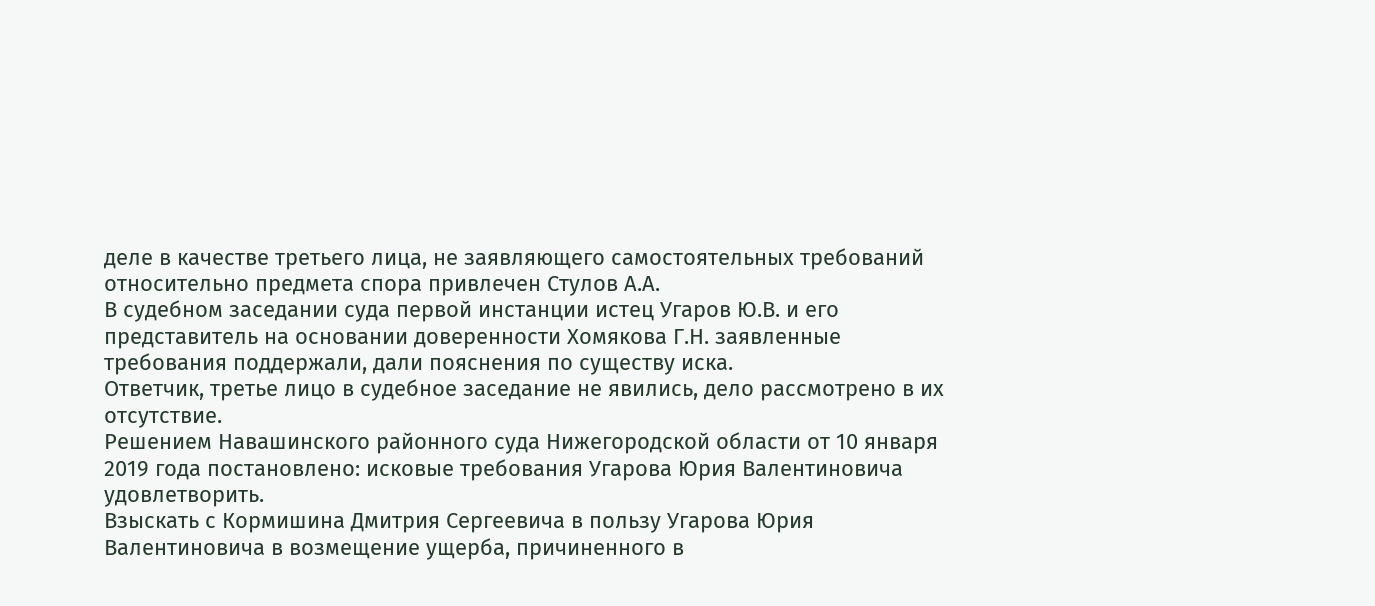деле в качестве третьего лица, не заявляющего самостоятельных требований относительно предмета спора привлечен Стулов А.А.
В судебном заседании суда первой инстанции истец Угаров Ю.В. и его представитель на основании доверенности Хомякова Г.Н. заявленные требования поддержали, дали пояснения по существу иска.
Ответчик, третье лицо в судебное заседание не явились, дело рассмотрено в их отсутствие.
Решением Навашинского районного суда Нижегородской области от 10 января 2019 года постановлено: исковые требования Угарова Юрия Валентиновича удовлетворить.
Взыскать с Кормишина Дмитрия Сергеевича в пользу Угарова Юрия Валентиновича в возмещение ущерба, причиненного в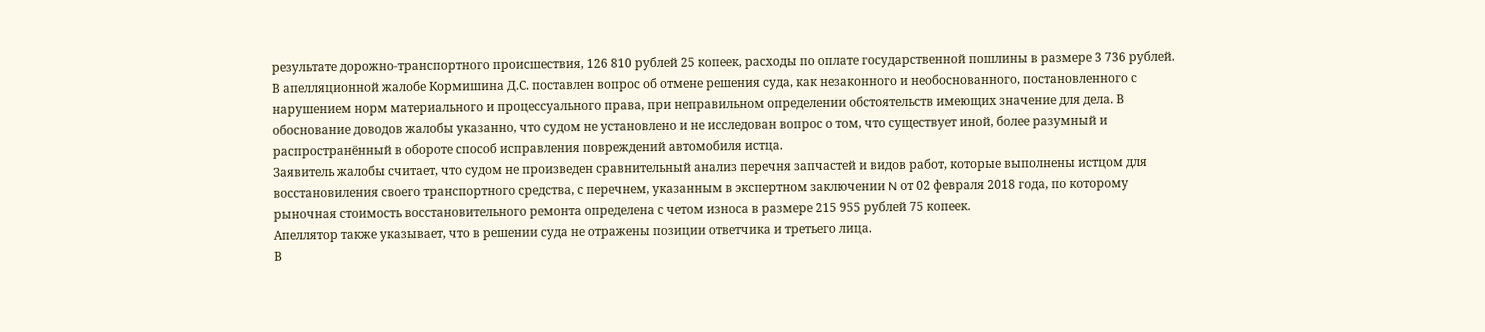результате дорожно-транспортного происшествия, 126 810 рублей 25 копеек, расходы по оплате государственной пошлины в размере 3 736 рублей.
В апелляционной жалобе Кормишина Д.С. поставлен вопрос об отмене решения суда, как незаконного и необоснованного, постановленного с нарушением норм материального и процессуального права, при неправильном определении обстоятельств имеющих значение для дела. В обоснование доводов жалобы указанно, что судом не установлено и не исследован вопрос о том, что существует иной, более разумный и распространённый в обороте способ исправления повреждений автомобиля истца.
Заявитель жалобы считает, что судом не произведен сравнительный анализ перечня запчастей и видов работ, которые выполнены истцом для восстановиления своего транспортного средства, с перечнем, указанным в экспертном заключении N от 02 февраля 2018 года, по которому рыночная стоимость восстановительного ремонта определена с четом износа в размере 215 955 рублей 75 копеек.
Апеллятор также указывает, что в решении суда не отражены позиции ответчика и третьего лица.
В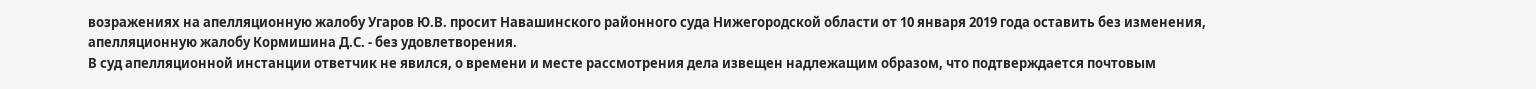возражениях на апелляционную жалобу Угаров Ю.В. просит Навашинского районного суда Нижегородской области от 10 января 2019 года оставить без изменения, апелляционную жалобу Кормишина Д.С. - без удовлетворения.
В суд апелляционной инстанции ответчик не явился, о времени и месте рассмотрения дела извещен надлежащим образом, что подтверждается почтовым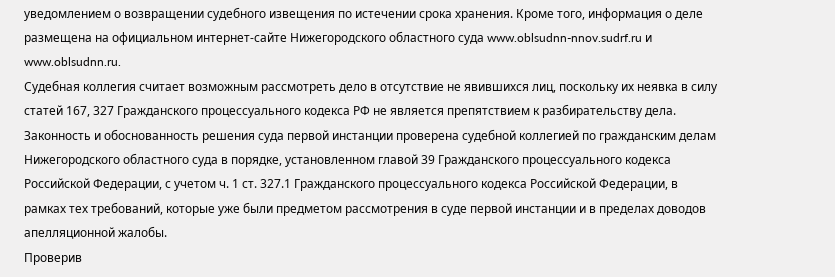уведомлением о возвращении судебного извещения по истечении срока хранения. Кроме того, информация о деле размещена на официальном интернет-сайте Нижегородского областного суда www.oblsudnn-nnov.sudrf.ru и www.oblsudnn.ru.
Судебная коллегия считает возможным рассмотреть дело в отсутствие не явившихся лиц, поскольку их неявка в силу статей 167, 327 Гражданского процессуального кодекса РФ не является препятствием к разбирательству дела.
Законность и обоснованность решения суда первой инстанции проверена судебной коллегией по гражданским делам Нижегородского областного суда в порядке, установленном главой 39 Гражданского процессуального кодекса Российской Федерации, с учетом ч. 1 ст. 327.1 Гражданского процессуального кодекса Российской Федерации, в рамках тех требований, которые уже были предметом рассмотрения в суде первой инстанции и в пределах доводов апелляционной жалобы.
Проверив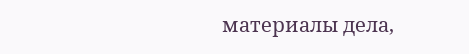материалы дела,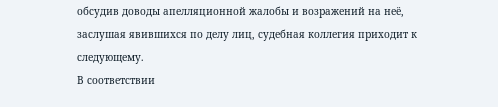обсудив доводы апелляционной жалобы и возражений на неё, заслушая явившихся по делу лиц, судебная коллегия приходит к следующему.
В соответствии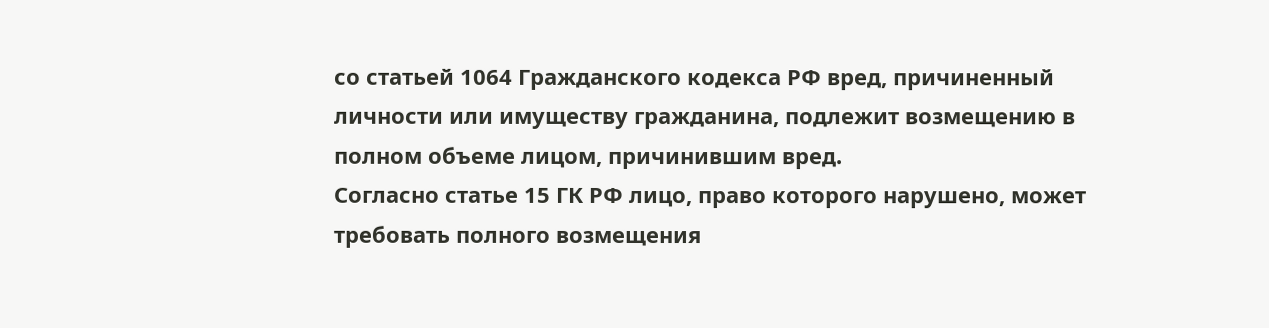со статьей 1064 Гражданского кодекса РФ вред, причиненный личности или имуществу гражданина, подлежит возмещению в полном объеме лицом, причинившим вред.
Согласно статье 15 ГК РФ лицо, право которого нарушено, может требовать полного возмещения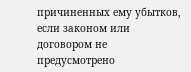причиненных ему убытков, если законом или договором не предусмотрено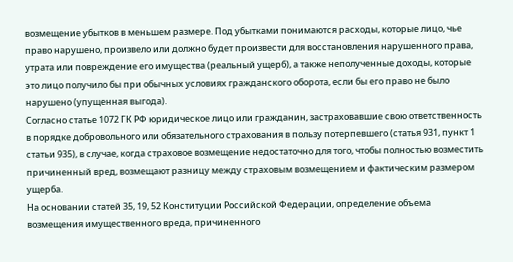возмещение убытков в меньшем размере. Под убытками понимаются расходы, которые лицо, чье право нарушено, произвело или должно будет произвести для восстановления нарушенного права, утрата или повреждение его имущества (реальный ущерб), а также неполученные доходы, которые это лицо получило бы при обычных условиях гражданского оборота, если бы его право не было нарушено (упущенная выгода).
Согласно статье 1072 ГК РФ юридическое лицо или гражданин, застраховавшие свою ответственность в порядке добровольного или обязательного страхования в пользу потерпевшего (статья 931, пункт 1 статьи 935), в случае, когда страховое возмещение недостаточно для того, чтобы полностью возместить причиненный вред, возмещают разницу между страховым возмещением и фактическим размером ущерба.
На основании статей 35, 19, 52 Конституции Российской Федерации, определение объема возмещения имущественного вреда, причиненного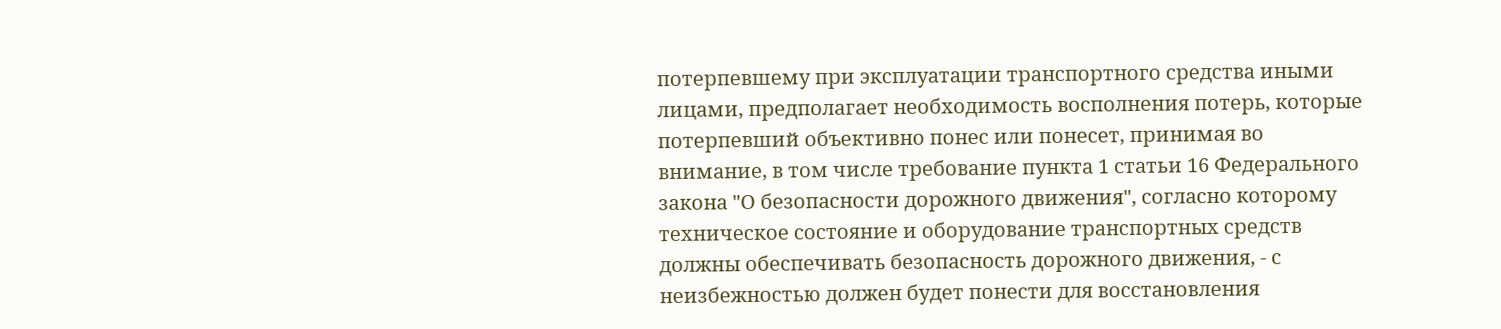потерпевшему при эксплуатации транспортного средства иными лицами, предполагает необходимость восполнения потерь, которые потерпевший объективно понес или понесет, принимая во внимание, в том числе требование пункта 1 статьи 16 Федерального закона "О безопасности дорожного движения", согласно которому техническое состояние и оборудование транспортных средств должны обеспечивать безопасность дорожного движения, - с неизбежностью должен будет понести для восстановления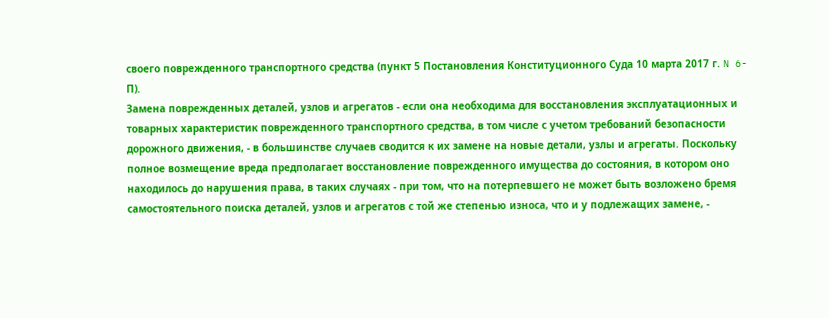своего поврежденного транспортного средства (пункт 5 Постановления Конституционного Суда 10 марта 2017 г. N 6-П).
Замена поврежденных деталей, узлов и агрегатов - если она необходима для восстановления эксплуатационных и товарных характеристик поврежденного транспортного средства, в том числе с учетом требований безопасности дорожного движения, - в большинстве случаев сводится к их замене на новые детали, узлы и агрегаты. Поскольку полное возмещение вреда предполагает восстановление поврежденного имущества до состояния, в котором оно находилось до нарушения права, в таких случаях - при том, что на потерпевшего не может быть возложено бремя самостоятельного поиска деталей, узлов и агрегатов с той же степенью износа, что и у подлежащих замене, -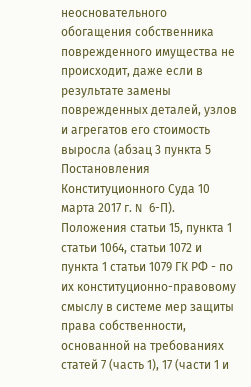неосновательного обогащения собственника поврежденного имущества не происходит, даже если в результате замены поврежденных деталей, узлов и агрегатов его стоимость выросла (абзац 3 пункта 5 Постановления Конституционного Суда 10 марта 2017 г. N 6-П).
Положения статьи 15, пункта 1 статьи 1064, статьи 1072 и пункта 1 статьи 1079 ГК РФ - по их конституционно-правовому смыслу в системе мер защиты права собственности, основанной на требованиях статей 7 (часть 1), 17 (части 1 и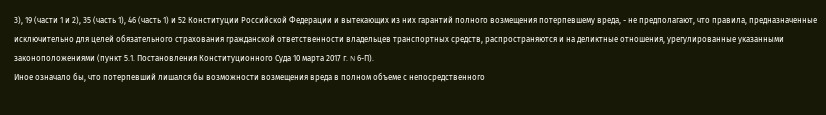3), 19 (части 1 и 2), 35 (часть 1), 46 (часть 1) и 52 Конституции Российской Федерации и вытекающих из них гарантий полного возмещения потерпевшему вреда, - не предполагают, что правила, предназначенные исключительно для целей обязательного страхования гражданской ответственности владельцев транспортных средств, распространяются и на деликтные отношения, урегулированные указанными законоположениями (пункт 5.1. Постановления Конституционного Суда 10 марта 2017 г. N 6-П).
Иное означало бы, что потерпевший лишался бы возможности возмещения вреда в полном объеме с непосредственного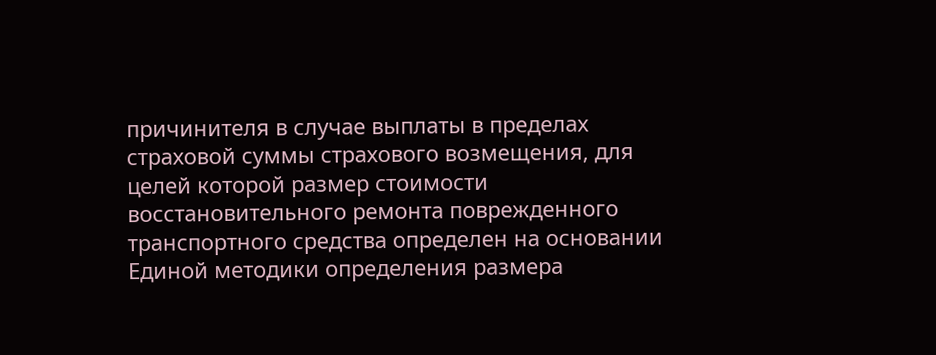причинителя в случае выплаты в пределах страховой суммы страхового возмещения, для целей которой размер стоимости восстановительного ремонта поврежденного транспортного средства определен на основании Единой методики определения размера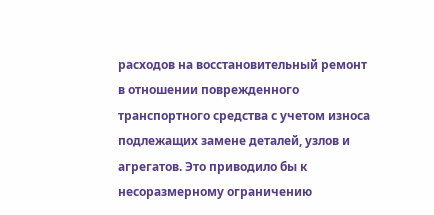расходов на восстановительный ремонт в отношении поврежденного транспортного средства с учетом износа подлежащих замене деталей, узлов и агрегатов. Это приводило бы к несоразмерному ограничению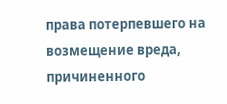права потерпевшего на возмещение вреда, причиненного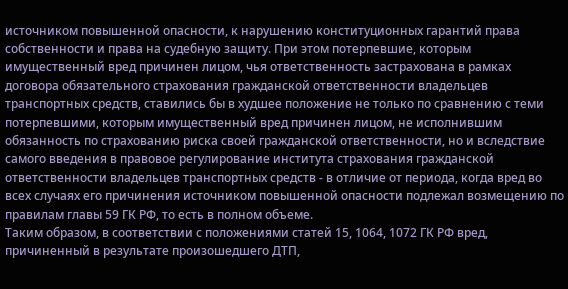источником повышенной опасности, к нарушению конституционных гарантий права собственности и права на судебную защиту. При этом потерпевшие, которым имущественный вред причинен лицом, чья ответственность застрахована в рамках договора обязательного страхования гражданской ответственности владельцев транспортных средств, ставились бы в худшее положение не только по сравнению с теми потерпевшими, которым имущественный вред причинен лицом, не исполнившим обязанность по страхованию риска своей гражданской ответственности, но и вследствие самого введения в правовое регулирование института страхования гражданской ответственности владельцев транспортных средств - в отличие от периода, когда вред во всех случаях его причинения источником повышенной опасности подлежал возмещению по правилам главы 59 ГК РФ, то есть в полном объеме.
Таким образом, в соответствии с положениями статей 15, 1064, 1072 ГК РФ вред, причиненный в результате произошедшего ДТП,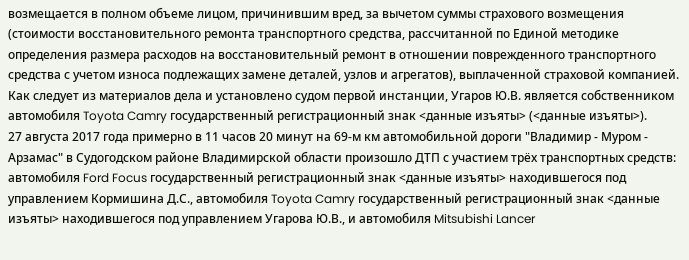возмещается в полном объеме лицом, причинившим вред, за вычетом суммы страхового возмещения (стоимости восстановительного ремонта транспортного средства, рассчитанной по Единой методике определения размера расходов на восстановительный ремонт в отношении поврежденного транспортного средства с учетом износа подлежащих замене деталей, узлов и агрегатов), выплаченной страховой компанией.
Как следует из материалов дела и установлено судом первой инстанции, Угаров Ю.В. является собственником автомобиля Toyota Camry государственный регистрационный знак <данные изъяты> (<данные изъяты>).
27 августа 2017 года примерно в 11 часов 20 минут на 69-м км автомобильной дороги "Владимир - Муром - Арзамас" в Судогодском районе Владимирской области произошло ДТП с участием трёх транспортных средств: автомобиля Ford Focus государственный регистрационный знак <данные изъяты> находившегося под управлением Кормишина Д.С., автомобиля Toyota Camry государственный регистрационный знак <данные изъяты> находившегося под управлением Угарова Ю.В., и автомобиля Mitsubishi Lancer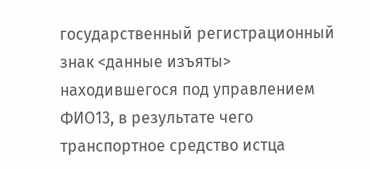государственный регистрационный знак <данные изъяты> находившегося под управлением ФИО13, в результате чего транспортное средство истца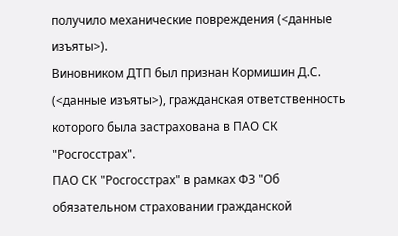получило механические повреждения (<данные изъяты>).
Виновником ДТП был признан Кормишин Д.С. (<данные изъяты>), гражданская ответственность которого была застрахована в ПАО СК "Росгосстрах".
ПАО СК "Росгосстрах" в рамках ФЗ "Об обязательном страховании гражданской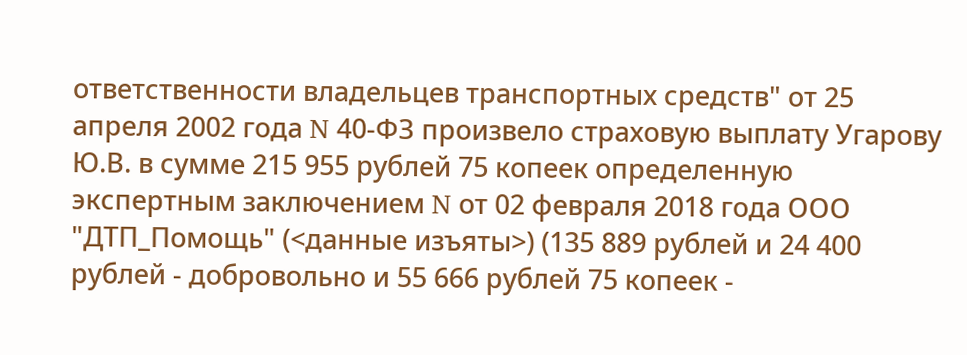ответственности владельцев транспортных средств" от 25 апреля 2002 года N 40-ФЗ произвело страховую выплату Угарову Ю.В. в сумме 215 955 рублей 75 копеек определенную экспертным заключением N от 02 февраля 2018 года ООО "ДТП_Помощь" (<данные изъяты>) (135 889 рублей и 24 400 рублей - добровольно и 55 666 рублей 75 копеек -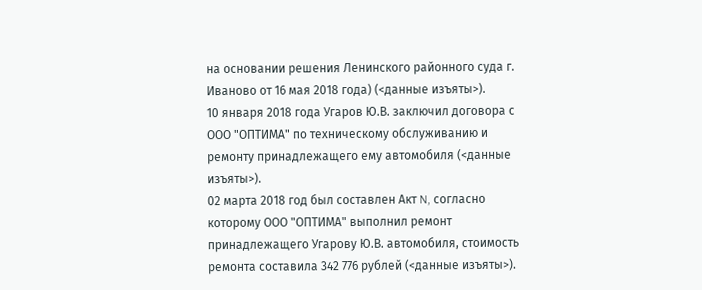на основании решения Ленинского районного суда г. Иваново от 16 мая 2018 года) (<данные изъяты>).
10 января 2018 года Угаров Ю.В. заключил договора с ООО "ОПТИМА" по техническому обслуживанию и ремонту принадлежащего ему автомобиля (<данные изъяты>).
02 марта 2018 год был составлен Акт N, согласно которому ООО "ОПТИМА" выполнил ремонт принадлежащего Угарову Ю.В. автомобиля, стоимость ремонта составила 342 776 рублей (<данные изъяты>).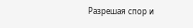Разрешая спор и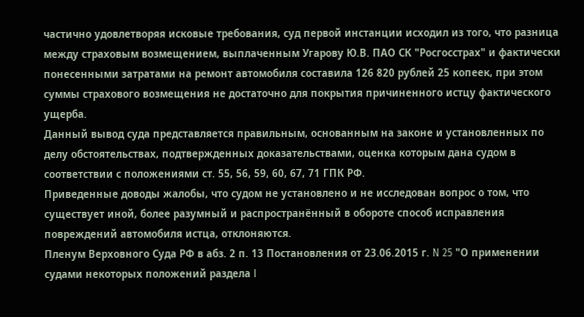частично удовлетворяя исковые требования, суд первой инстанции исходил из того, что разница между страховым возмещением, выплаченным Угарову Ю.В. ПАО СК "Росгосстрах" и фактически понесенными затратами на ремонт автомобиля составила 126 820 рублей 25 копеек, при этом суммы страхового возмещения не достаточно для покрытия причиненного истцу фактического ущерба.
Данный вывод суда представляется правильным, основанным на законе и установленных по делу обстоятельствах, подтвержденных доказательствами, оценка которым дана судом в соответствии с положениями ст. 55, 56, 59, 60, 67, 71 ГПК РФ.
Приведенные доводы жалобы, что судом не установлено и не исследован вопрос о том, что существует иной, более разумный и распространённый в обороте способ исправления повреждений автомобиля истца, отклоняются.
Пленум Верховного Суда РФ в абз. 2 п. 13 Постановления от 23.06.2015 г. N 25 "О применении судами некоторых положений раздела I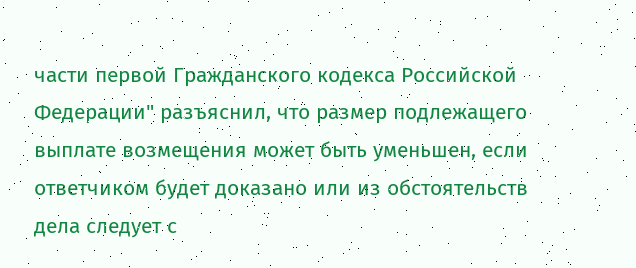части первой Гражданского кодекса Российской Федерации" разъяснил, что размер подлежащего выплате возмещения может быть уменьшен, если ответчиком будет доказано или из обстоятельств дела следует с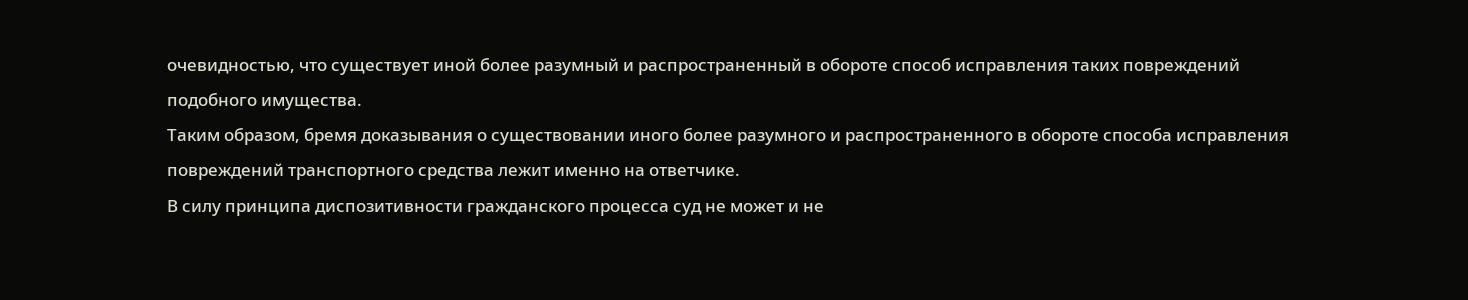очевидностью, что существует иной более разумный и распространенный в обороте способ исправления таких повреждений подобного имущества.
Таким образом, бремя доказывания о существовании иного более разумного и распространенного в обороте способа исправления повреждений транспортного средства лежит именно на ответчике.
В силу принципа диспозитивности гражданского процесса суд не может и не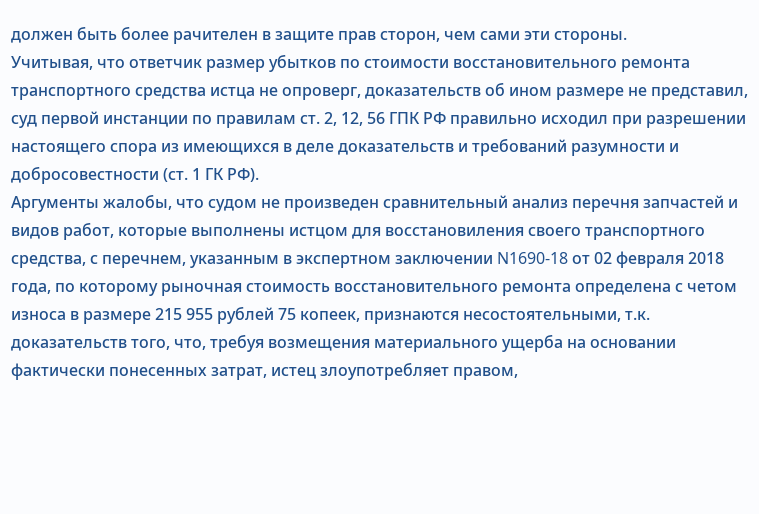должен быть более рачителен в защите прав сторон, чем сами эти стороны.
Учитывая, что ответчик размер убытков по стоимости восстановительного ремонта транспортного средства истца не опроверг, доказательств об ином размере не представил, суд первой инстанции по правилам ст. 2, 12, 56 ГПК РФ правильно исходил при разрешении настоящего спора из имеющихся в деле доказательств и требований разумности и добросовестности (ст. 1 ГК РФ).
Аргументы жалобы, что судом не произведен сравнительный анализ перечня запчастей и видов работ, которые выполнены истцом для восстановиления своего транспортного средства, с перечнем, указанным в экспертном заключении N1690-18 от 02 февраля 2018 года, по которому рыночная стоимость восстановительного ремонта определена с четом износа в размере 215 955 рублей 75 копеек, признаются несостоятельными, т.к. доказательств того, что, требуя возмещения материального ущерба на основании фактически понесенных затрат, истец злоупотребляет правом,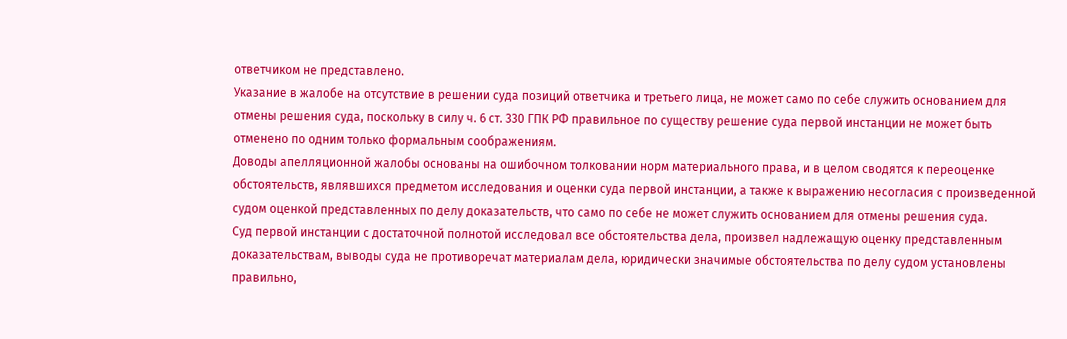ответчиком не представлено.
Указание в жалобе на отсутствие в решении суда позиций ответчика и третьего лица, не может само по себе служить основанием для отмены решения суда, поскольку в силу ч. 6 ст. 330 ГПК РФ правильное по существу решение суда первой инстанции не может быть отменено по одним только формальным соображениям.
Доводы апелляционной жалобы основаны на ошибочном толковании норм материального права, и в целом сводятся к переоценке обстоятельств, являвшихся предметом исследования и оценки суда первой инстанции, а также к выражению несогласия с произведенной судом оценкой представленных по делу доказательств, что само по себе не может служить основанием для отмены решения суда.
Суд первой инстанции с достаточной полнотой исследовал все обстоятельства дела, произвел надлежащую оценку представленным доказательствам, выводы суда не противоречат материалам дела, юридически значимые обстоятельства по делу судом установлены правильно,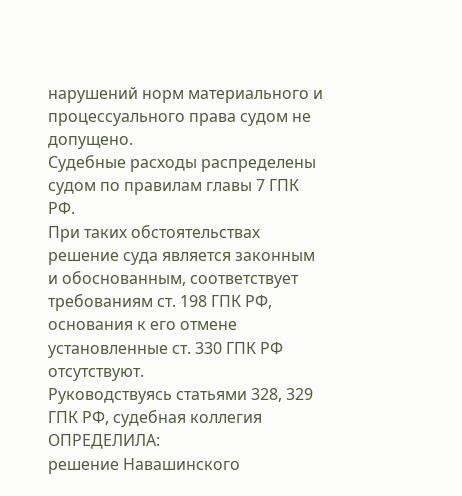нарушений норм материального и процессуального права судом не допущено.
Судебные расходы распределены судом по правилам главы 7 ГПК РФ.
При таких обстоятельствах решение суда является законным и обоснованным, соответствует требованиям ст. 198 ГПК РФ, основания к его отмене установленные ст. 330 ГПК РФ отсутствуют.
Руководствуясь статьями 328, 329 ГПК РФ, судебная коллегия
ОПРЕДЕЛИЛА:
решение Навашинского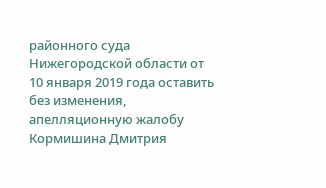районного суда Нижегородской области от 10 января 2019 года оставить без изменения, апелляционную жалобу Кормишина Дмитрия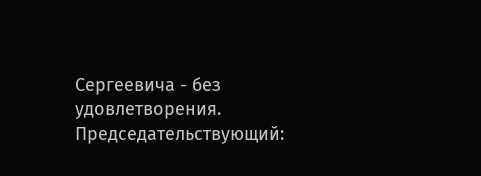Сергеевича - без удовлетворения.
Председательствующий: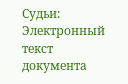Судьи:
Электронный текст документа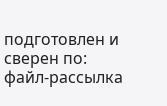подготовлен и сверен по:
файл-рассылка